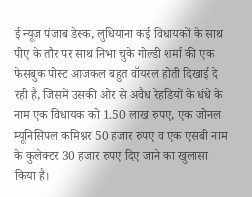ई न्यूज पंजाब डेस्क, लुधियाना कई विधायकों के साथ पीए के तौर पर साथ निभा चुके गोल्डी शर्मा की एक फेसबुक पोस्ट आजकल बहुत वॉयरल होती दिखाई दे रही है, जिसमें उसकी ओर से अवैध रेहडियों के धंधे के नाम एक विधायक को 1.50 लाख रुपए, एक जोनल म्यूनिसिपल कमिश्नर 50 हजार रुपए व एक एसबी नाम के कुलेक्टर 30 हजार रुपए दिए जाने का खुलासा किया है।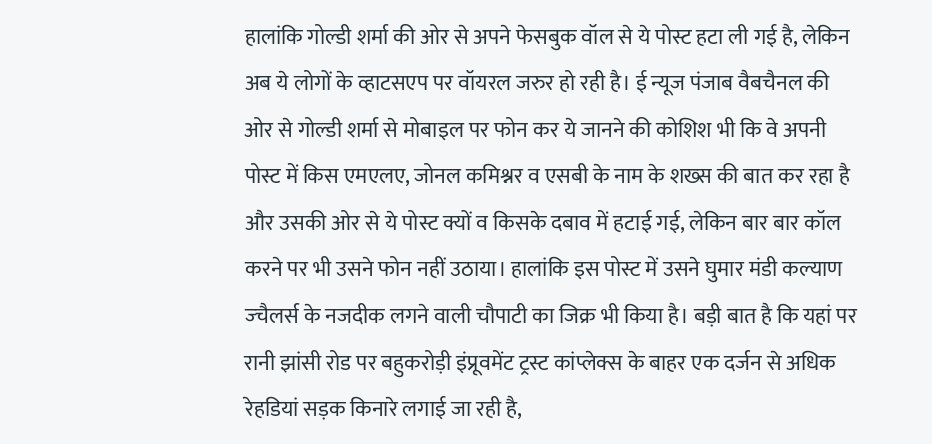हालांकि गोल्डी शर्मा की ओर से अपने फेसबुक वॉल से ये पोस्ट हटा ली गई है, लेकिन अब ये लोगों के व्हाटसएप पर वॉयरल जरुर हो रही है। ई न्यूज पंजाब वैबचैनल की ओर से गोल्डी शर्मा से मोबाइल पर फोन कर ये जानने की कोशिश भी कि वे अपनी पोस्ट में किस एमएलए, जोनल कमिश्नर व एसबी के नाम के शख्स की बात कर रहा है और उसकी ओर से ये पोस्ट क्यों व किसके दबाव में हटाई गई, लेकिन बार बार कॉल करने पर भी उसने फोन नहीं उठाया। हालांकि इस पोस्ट में उसने घुमार मंडी कल्याण ज्चैलर्स के नजदीक लगने वाली चौपाटी का जिक्र भी किया है। बड़ी बात है कि यहां पर रानी झांसी रोड पर बहुकरोड़ी इंप्रूवमेंट ट्रस्ट कांप्लेक्स के बाहर एक दर्जन से अधिक रेहडियां सड़क किनारे लगाई जा रही है,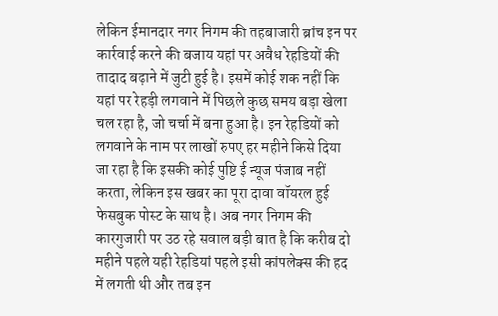लेकिन ईमानदार नगर निगम की तहबाजारी ब्रांच इन पर कार्रवाई करने की बजाय यहां पर अवैध रेहडियों की तादाद बढ़ाने में जुटी हुई है। इसमें कोई शक नहीं कि यहां पर रेहड़ी लगवाने में पिछले कुछ समय बड़ा खेला चल रहा है, जो चर्चा में बना हुआ है। इन रेहडियों को लगवाने के नाम पर लाखों रुपए हर महीने किसे दिया जा रहा है कि इसकी कोई पुष्टि ई न्यूज पंजाब नहीं करता, लेकिन इस खबर का पूरा दावा वॉयरल हुई फेसबुक पोस्ट के साथ है। अब नगर निगम की कारगुजारी पर उठ रहे सवाल बड़ी बात है कि करीब दो महीने पहले यही रेहडियां पहले इसी कांपलेक्स की हद में लगती थी और तब इन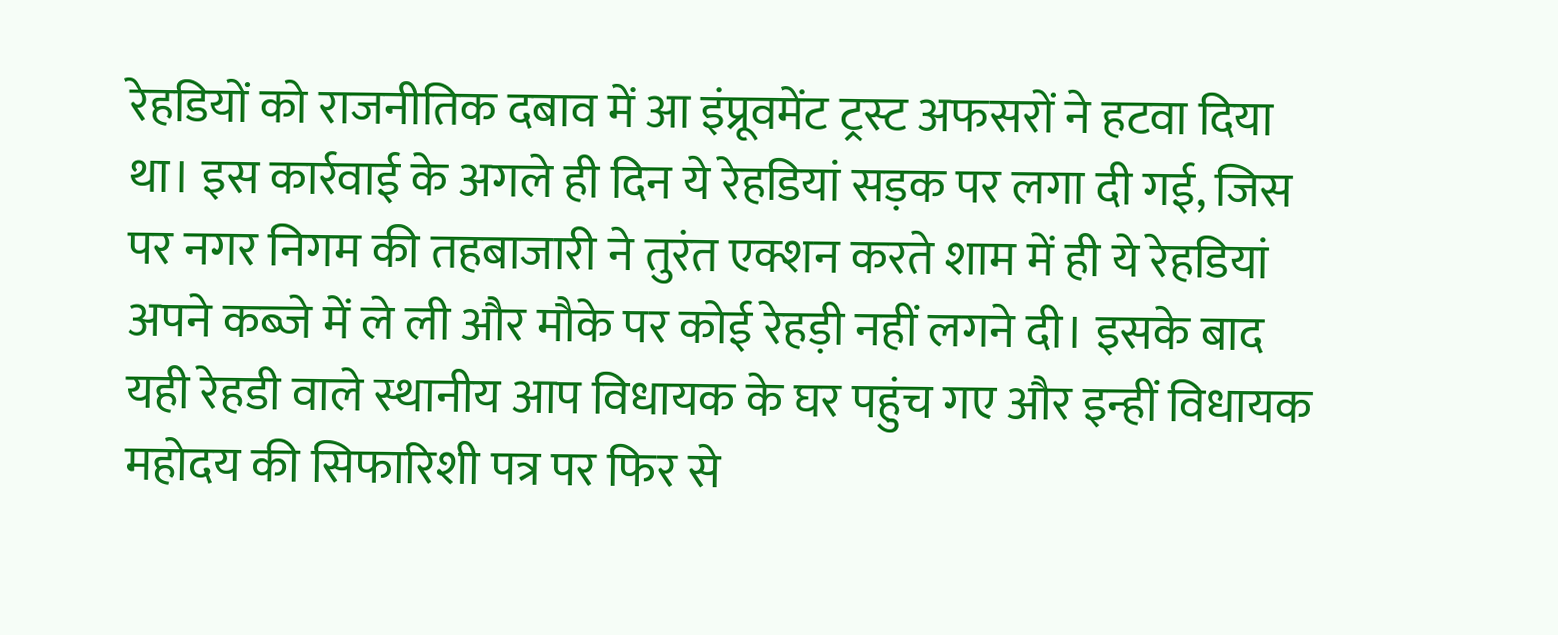रेहडियों को राजनीतिक दबाव में आ इंप्रूवमेंट ट्रस्ट अफसरों ने हटवा दिया था। इस कार्रवाई के अगले ही दिन ये रेहडियां सड़क पर लगा दी गई, जिस पर नगर निगम की तहबाजारी ने तुरंत एक्शन करते शाम में ही ये रेहडियां अपने कब्जे में ले ली और मौके पर कोई रेहड़ी नहीं लगने दी। इसके बाद यही रेहडी वाले स्थानीय आप विधायक के घर पहुंच गए और इन्हीं विधायक महोदय की सिफारिशी पत्र पर फिर से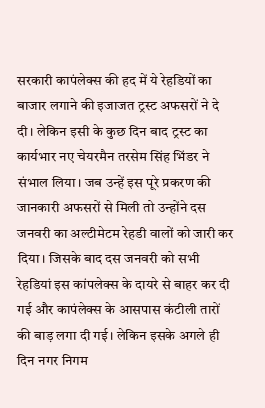सरकारी कापंलेक्स की हद में ये रेहडियों का बाजार लगाने की इजाजत ट्रस्ट अफसरों ने दे दी। लेकिन इसी के कुछ दिन बाद ट्रस्ट का कार्यभार नए चेयरमैन तरसेम सिंह भिंडर ने संभाल लिया। जब उन्हें इस पूरे प्रकरण की जानकारी अफसरों से मिली तो उन्होंने दस जनवरी का अल्टीमेटम रेहडी वालों को जारी कर दिया। जिसके बाद दस जनवरी को सभी रेहडियां इस कांपलेक्स के दायरे से बाहर कर दी गई और कापंलेक्स के आसपास कंटीली तारों की बाड़ लगा दी गई। लेकिन इसके अगले ही दिन नगर निगम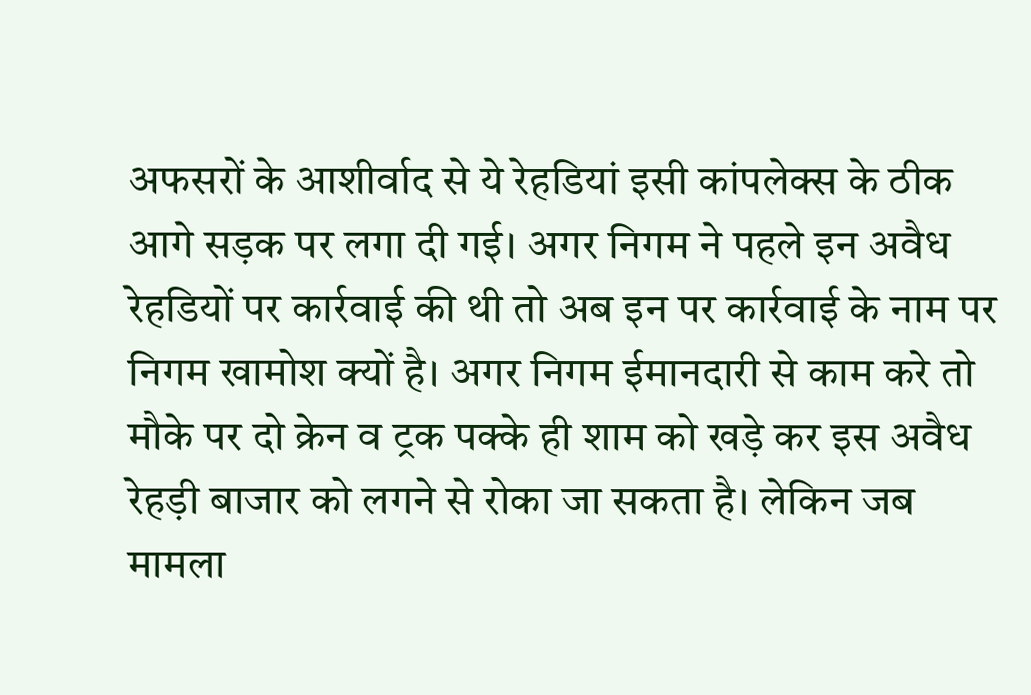अफसरों के आशीर्वाद से ये रेहडियां इसी कांपलेक्स के ठीक आगे सड़क पर लगा दी गई। अगर निगम ने पहले इन अवैध रेहडियों पर कार्रवाई की थी तो अब इन पर कार्रवाई के नाम पर निगम खामोश क्यों है। अगर निगम ईमानदारी से काम करे तो मौके पर दो क्रेन व ट्रक पक्के ही शाम को खड़े कर इस अवैध रेहड़ी बाजार को लगने से रोका जा सकता है। लेकिन जब मामला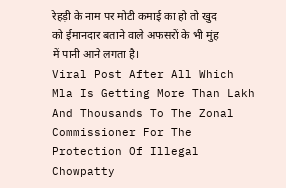रेहड़ी के नाम पर मोटी कमाई का हो तो खुद को ईमानदार बताने वाले अफसरों के भी मुंह में पानी आने लगता है।
Viral Post After All Which Mla Is Getting More Than Lakh And Thousands To The Zonal Commissioner For The Protection Of Illegal Chowpatty